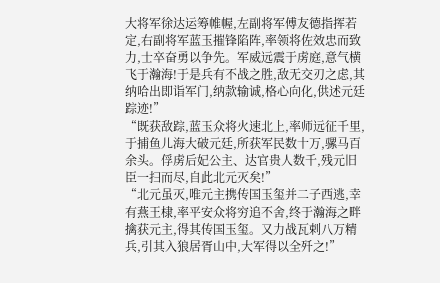大将军徐达运筹帷幄,左副将军傅友德指挥若定,右副将军蓝玉摧锋陷阵,率领将佐效忠而致力,士卒奋勇以争先。军威远震于虏庭,意气横飞于瀚海!于是兵有不战之胜,敌无交刃之虑,其纳哈出即诣军门,纳款输诚,格心向化,供述元廷踪迹!”
“既获敌踪,蓝玉众将火速北上,率师远征千里,于捕鱼儿海大破元廷,所获军民数十万,骡马百余头。俘虏后妃公主、达官贵人数千,残元旧臣一扫而尽,自此北元灭矣!”
“北元虽灭,唯元主携传国玉玺并二子西逃,幸有燕王棣,率平安众将穷追不舍,终于瀚海之畔擒获元主,得其传国玉玺。又力战瓦剌八万精兵,引其入狼居胥山中,大军得以全歼之!”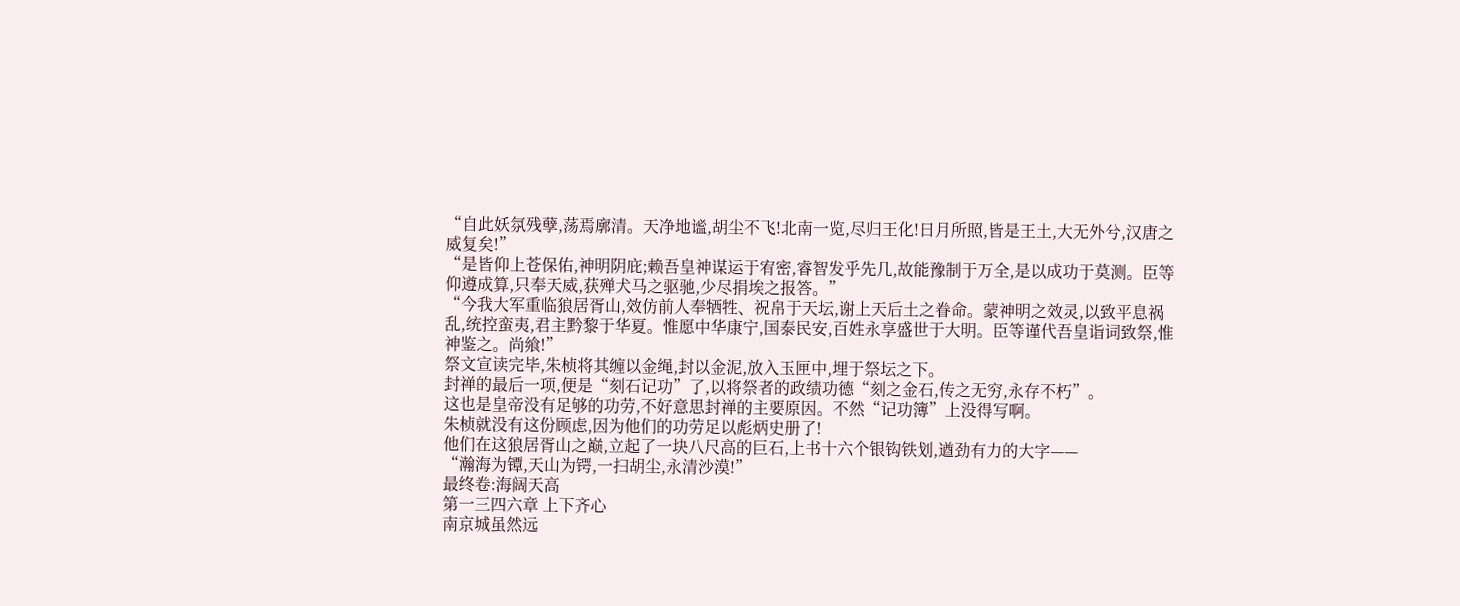“自此妖氛残孽,荡焉廓清。天净地谧,胡尘不飞!北南一览,尽归王化!日月所照,皆是王土,大无外兮,汉唐之威复矣!”
“是皆仰上苍保佑,神明阴庇;赖吾皇神谋运于宥密,睿智发乎先几,故能豫制于万全,是以成功于莫测。臣等仰遵成算,只奉天威,获殚犬马之驱驰,少尽捐埃之报答。”
“今我大军重临狼居胥山,效仿前人奉牺牲、祝帛于天坛,谢上天后土之眷命。蒙神明之效灵,以致平息祸乱,统控蛮夷,君主黔黎于华夏。惟愿中华康宁,国泰民安,百姓永享盛世于大明。臣等谨代吾皇诣词致祭,惟神鉴之。尚飨!”
祭文宣读完毕,朱桢将其缠以金绳,封以金泥,放入玉匣中,埋于祭坛之下。
封禅的最后一项,便是“刻石记功”了,以将祭者的政绩功德“刻之金石,传之无穷,永存不朽”。
这也是皇帝没有足够的功劳,不好意思封禅的主要原因。不然“记功簿”上没得写啊。
朱桢就没有这份顾虑,因为他们的功劳足以彪炳史册了!
他们在这狼居胥山之巅,立起了一块八尺高的巨石,上书十六个银钩铁划,遒劲有力的大字——
“瀚海为镡,天山为锷,一扫胡尘,永清沙漠!”
最终卷:海阔天高
第一三四六章 上下齐心
南京城虽然远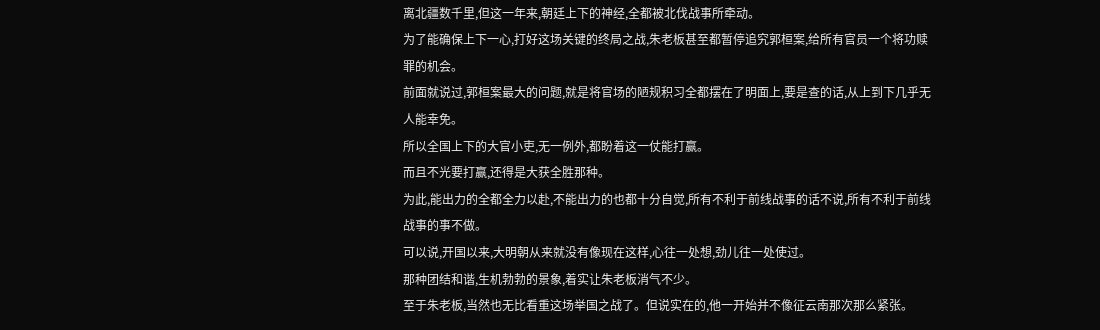离北疆数千里,但这一年来,朝廷上下的神经,全都被北伐战事所牵动。
为了能确保上下一心,打好这场关键的终局之战,朱老板甚至都暂停追究郭桓案,给所有官员一个将功赎罪的机会。
前面就说过,郭桓案最大的问题,就是将官场的陋规积习全都摆在了明面上,要是查的话,从上到下几乎无人能幸免。
所以全国上下的大官小吏,无一例外,都盼着这一仗能打赢。
而且不光要打赢,还得是大获全胜那种。
为此,能出力的全都全力以赴,不能出力的也都十分自觉,所有不利于前线战事的话不说,所有不利于前线战事的事不做。
可以说,开国以来,大明朝从来就没有像现在这样,心往一处想,劲儿往一处使过。
那种团结和谐,生机勃勃的景象,着实让朱老板消气不少。
至于朱老板,当然也无比看重这场举国之战了。但说实在的,他一开始并不像征云南那次那么紧张。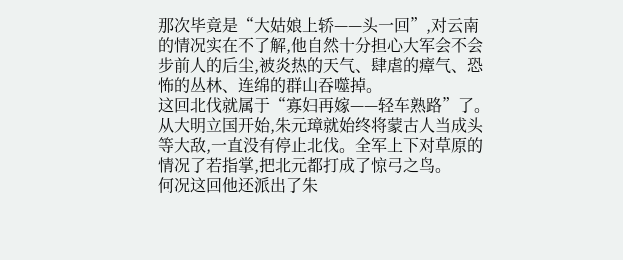那次毕竟是“大姑娘上轿——头一回”,对云南的情况实在不了解,他自然十分担心大军会不会步前人的后尘,被炎热的天气、肆虐的瘴气、恐怖的丛林、连绵的群山吞噬掉。
这回北伐就属于“寡妇再嫁——轻车熟路”了。从大明立国开始,朱元璋就始终将蒙古人当成头等大敌,一直没有停止北伐。全军上下对草原的情况了若指掌,把北元都打成了惊弓之鸟。
何况这回他还派出了朱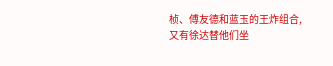桢、傅友德和蓝玉的王炸组合,又有徐达替他们坐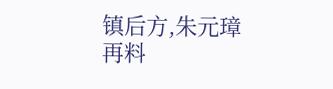镇后方,朱元璋再料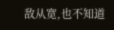敌从宽,也不知道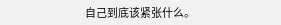自己到底该紧张什么。